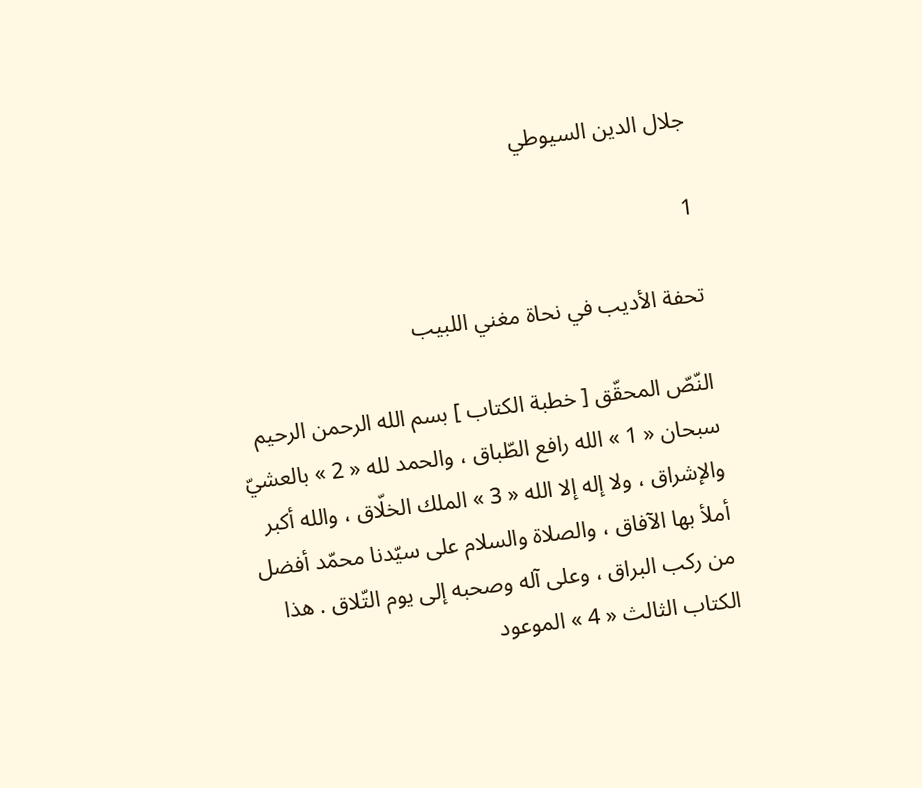جلال الدين السيوطي

1

تحفة الأديب في نحاة مغني اللبيب

النّصّ المحقّق [ خطبة الكتاب ] بسم الله الرحمن الرحيم سبحان « 1 » الله رافع الطّباق ، والحمد لله « 2 » بالعشيّ والإشراق ، ولا إله إلا الله « 3 » الملك الخلّاق ، والله أكبر أملأ بها الآفاق ، والصلاة والسلام على سيّدنا محمّد أفضل من ركب البراق ، وعلى آله وصحبه إلى يوم التّلاق . هذا الكتاب الثالث « 4 » الموعود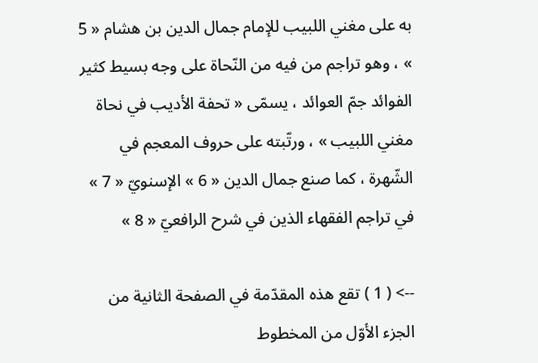به على مغني اللبيب للإمام جمال الدين بن هشام « 5 » ، وهو تراجم من فيه من النّحاة على وجه بسيط كثير الفوائد جمّ العوائد ، يسمّى « تحفة الأديب في نحاة مغني اللبيب » ، ورتّبته على حروف المعجم في الشّهرة ، كما صنع جمال الدين « 6 » الإسنويّ « 7 » في تراجم الفقهاء الذين في شرح الرافعيّ « 8 »

--> ( 1 ) تقع هذه المقدّمة في الصفحة الثانية من الجزء الأوّل من المخطوط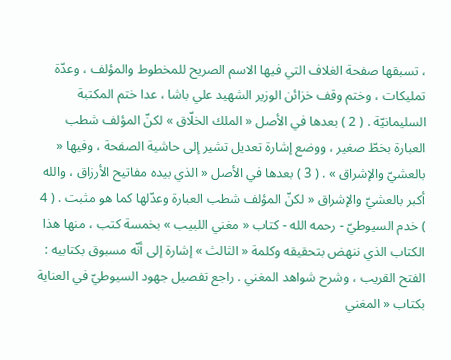، تسبقها صفحة الغلاف التي فيها الاسم الصريح للمخطوط والمؤلف ، وعدّة تمليكات ، وختم وقف خزائن الوزير الشهيد علي باشا ، عدا ختم المكتبة السليمانيّة . ( 2 ) بعدها في الأصل « الملك الخلّاق » لكنّ المؤلف شطب العبارة بخطّ صغير ، ووضع إشارة تعديل تشير إلى حاشية الصفحة ، وفيها « بالعشيّ والإشراق » . ( 3 ) بعدها في الأصل « الذي بيده مفاتيح الأرزاق ، والله أكبر بالعشيّ والإشراق « لكنّ المؤلف شطب العبارة وعدّلها كما هو مثبت . ( 4 ) خدم السيوطيّ - رحمه الله - كتاب « مغني اللبيب » بخمسة كتب ، منها هذا الكتاب الذي ننهض بتحقيقه وكلمة « الثالث » إشارة إلى أنّه مسبوق بكتابيه : الفتح القريب ، وشرح شواهد المغني . راجع تفصيل جهود السيوطيّ في العناية بكتاب « المغني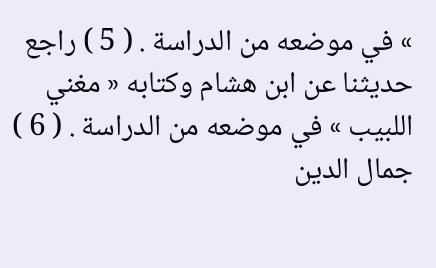» في موضعه من الدراسة . ( 5 ) راجع حديثنا عن ابن هشام وكتابه « مغني اللبيب » في موضعه من الدراسة . ( 6 ) جمال الدين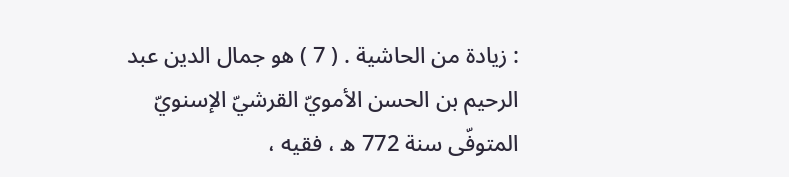: زيادة من الحاشية . ( 7 ) هو جمال الدين عبد الرحيم بن الحسن الأمويّ القرشيّ الإسنويّ المتوفّى سنة 772 ه ، فقيه ،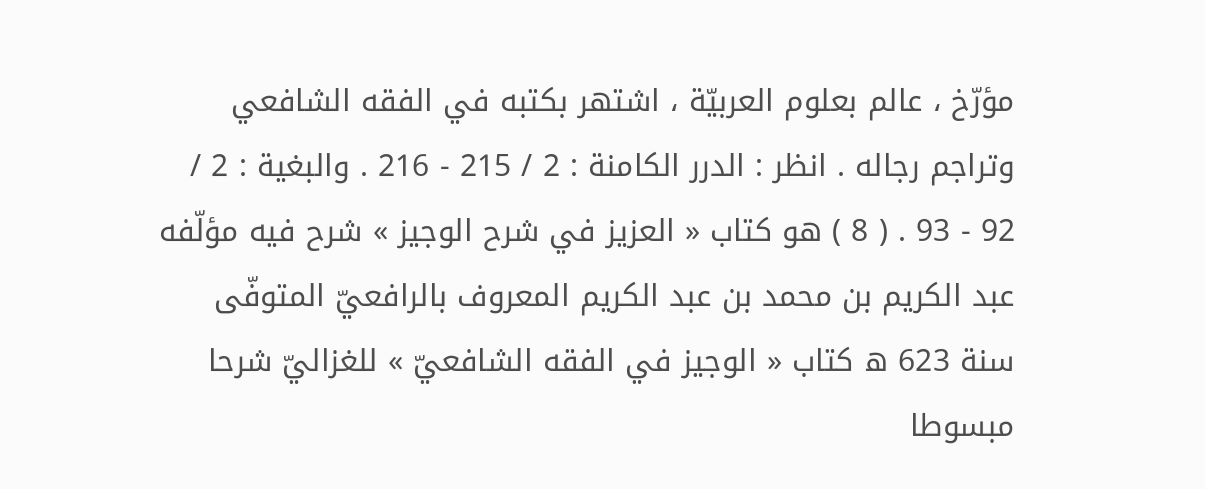مؤرّخ ، عالم بعلوم العربيّة ، اشتهر بكتبه في الفقه الشافعي وتراجم رجاله . انظر : الدرر الكامنة : 2 / 215 - 216 . والبغية : 2 / 92 - 93 . ( 8 ) هو كتاب « العزيز في شرح الوجيز » شرح فيه مؤلّفه عبد الكريم بن محمد بن عبد الكريم المعروف بالرافعيّ المتوفّى سنة 623 ه كتاب « الوجيز في الفقه الشافعيّ » للغزاليّ شرحا مبسوطا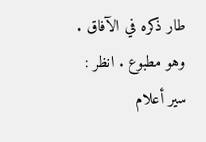طار ذكره في الآفاق . وهو مطبوع . انظر : سير أعلام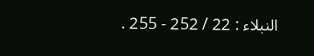النبلاء : 22 / 252 - 255 .